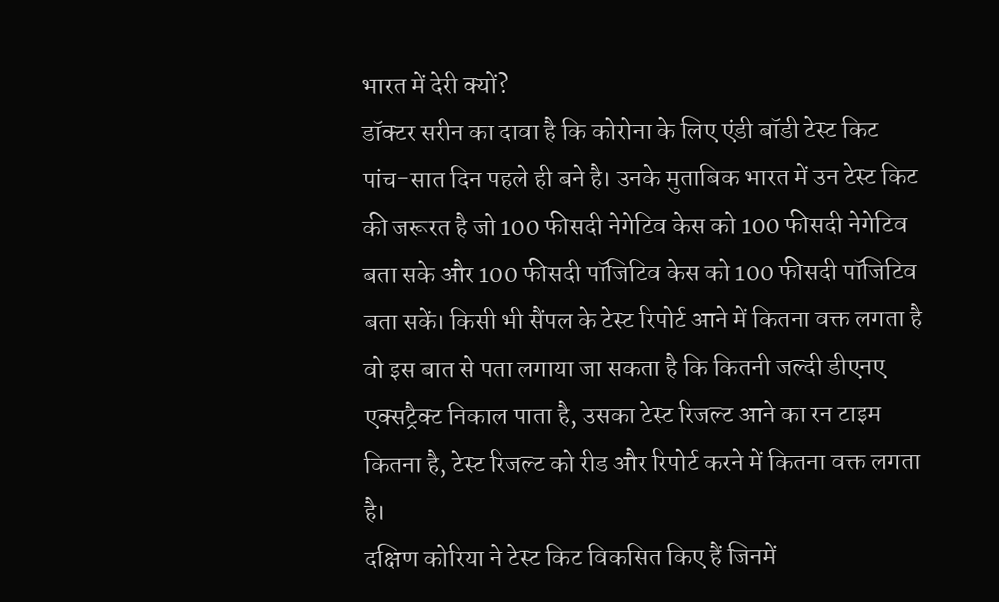भारत में देरी क्यों?
डॉक्टर सरीन का दावा है कि कोरोना के लिए एंडी बॉडी टेस्ट किट पांच-सात दिन पहले ही बने है। उनके मुताबिक भारत में उन टेस्ट किट की जरूरत है जो 100 फीसदी नेगेटिव केस को 100 फीसदी नेगेटिव बता सके और 100 फीसदी पॉजिटिव केस को 100 फीसदी पॉजिटिव बता सकें। किसी भी सैंपल के टेस्ट रिपोर्ट आने में कितना वक्त लगता है वो इस बात से पता लगाया जा सकता है कि कितनी जल्दी डीएनए एक्सट्रैक्ट निकाल पाता है, उसका टेस्ट रिजल्ट आने का रन टाइम कितना है, टेस्ट रिजल्ट को रीड और रिपोर्ट करने में कितना वक्त लगता है।
दक्षिण कोरिया ने टेस्ट किट विकसित किए हैं जिनमें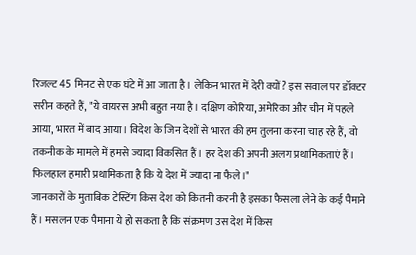रिजल्ट 45 मिनट से एक घंटे में आ जाता है। लेकिन भारत में देरी क्यों? इस सवाल पर डॉक्टर सरीन कहते हैं, "ये वायरस अभी बहुत नया है। दक्षिण कोरिया, अमेरिका और चीन में पहले आया, भारत में बाद आया। विदेश के जिन देशों से भारत की हम तुलना करना चाह रहे हैं, वो तकनीक के मामले में हमसे ज्यादा विकसित हैं। हर देश की अपनी अलग प्रथामिकताएं हैं। फिलहाल हमारी प्रथामिकता है कि ये देश में ज्यादा ना फैले।"
जानकारों के मुताबिक टेस्टिंग किस देश को कितनी करनी है इसका फैसला लेने के कई पैमाने हैं। मसलन एक पैमाना ये हो सकता है कि संक्रमण उस देश में किस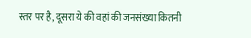स्तर पर है, दूसरा ये की वहां की जनसंख्या कितनी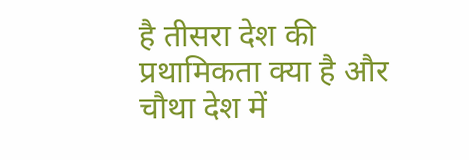है तीसरा देश की प्रथामिकता क्या है और चौथा देश में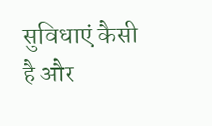सुविधाएं कैसी है और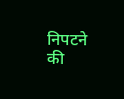निपटने की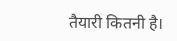तैयारी कितनी है।